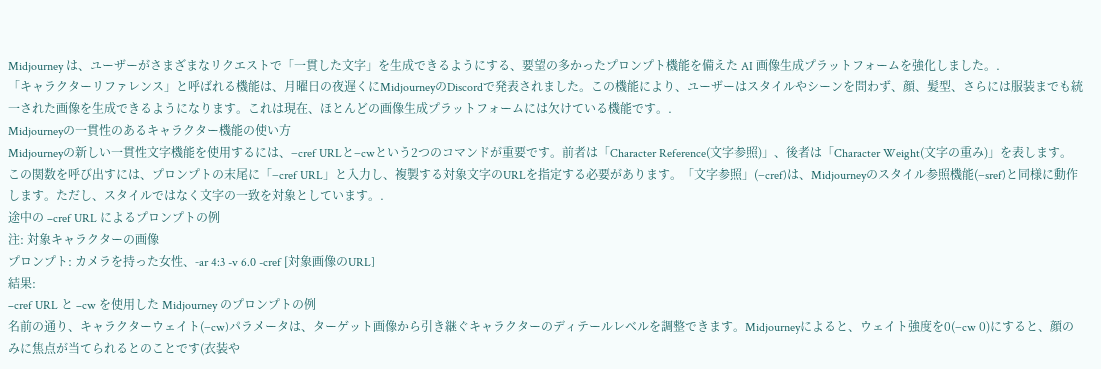Midjourney は、ユーザーがさまざまなリクエストで「一貫した文字」を生成できるようにする、要望の多かったプロンプト機能を備えた AI 画像生成プラットフォームを強化しました。.
「キャラクターリファレンス」と呼ばれる機能は、月曜日の夜遅くにMidjourneyのDiscordで発表されました。この機能により、ユーザーはスタイルやシーンを問わず、顔、髪型、さらには服装までも統一された画像を生成できるようになります。これは現在、ほとんどの画像生成プラットフォームには欠けている機能です。.
Midjourneyの一貫性のあるキャラクター機能の使い方
Midjourneyの新しい一貫性文字機能を使用するには、–cref URLと–cwという2つのコマンドが重要です。前者は「Character Reference(文字参照)」、後者は「Character Weight(文字の重み)」を表します。
この関数を呼び出すには、プロンプトの末尾に「–cref URL」と入力し、複製する対象文字のURLを指定する必要があります。「文字参照」(–cref)は、Midjourneyのスタイル参照機能(–sref)と同様に動作します。ただし、スタイルではなく文字の一致を対象としています。.
途中の –cref URL によるプロンプトの例
注: 対象キャラクターの画像
プロンプト: カメラを持った女性、-ar 4:3 -v 6.0 -cref [対象画像のURL]
結果:
–cref URL と –cw を使用した Midjourney のプロンプトの例
名前の通り、キャラクターウェイト(–cw)パラメータは、ターゲット画像から引き継ぐキャラクターのディテールレベルを調整できます。Midjourneyによると、ウェイト強度を0(–cw 0)にすると、顔のみに焦点が当てられるとのことです(衣装や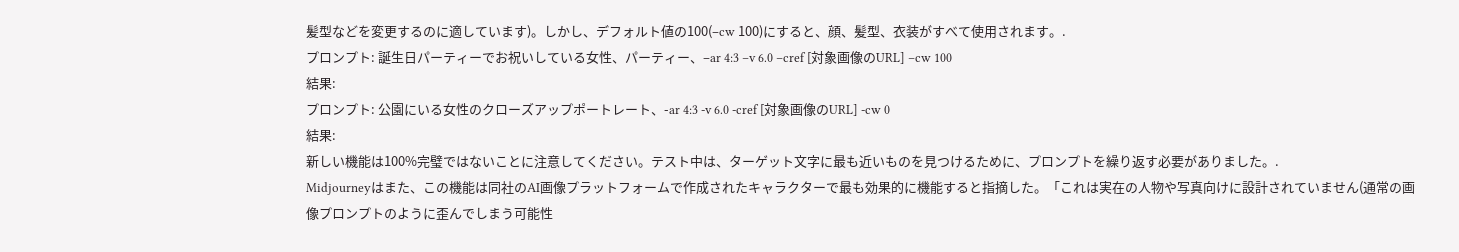髪型などを変更するのに適しています)。しかし、デフォルト値の100(–cw 100)にすると、顔、髪型、衣装がすべて使用されます。.
プロンプト: 誕生日パーティーでお祝いしている女性、パーティー、–ar 4:3 –v 6.0 –cref [対象画像のURL] –cw 100
結果:
プロンプト: 公園にいる女性のクローズアップポートレート、-ar 4:3 -v 6.0 -cref [対象画像のURL] -cw 0
結果:
新しい機能は100%完璧ではないことに注意してください。テスト中は、ターゲット文字に最も近いものを見つけるために、プロンプトを繰り返す必要がありました。.
Midjourneyはまた、この機能は同社のAI画像プラットフォームで作成されたキャラクターで最も効果的に機能すると指摘した。「これは実在の人物や写真向けに設計されていません(通常の画像プロンプトのように歪んでしまう可能性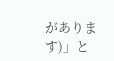があります)」と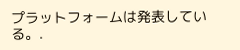プラットフォームは発表している。.